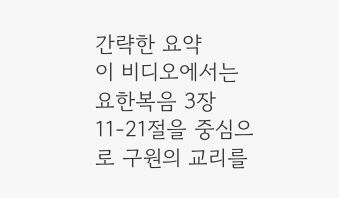간략한 요약
이 비디오에서는 요한복음 3장 11-21절을 중심으로 구원의 교리를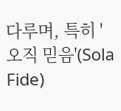다루며, 특히 '오직 믿음'(Sola Fide)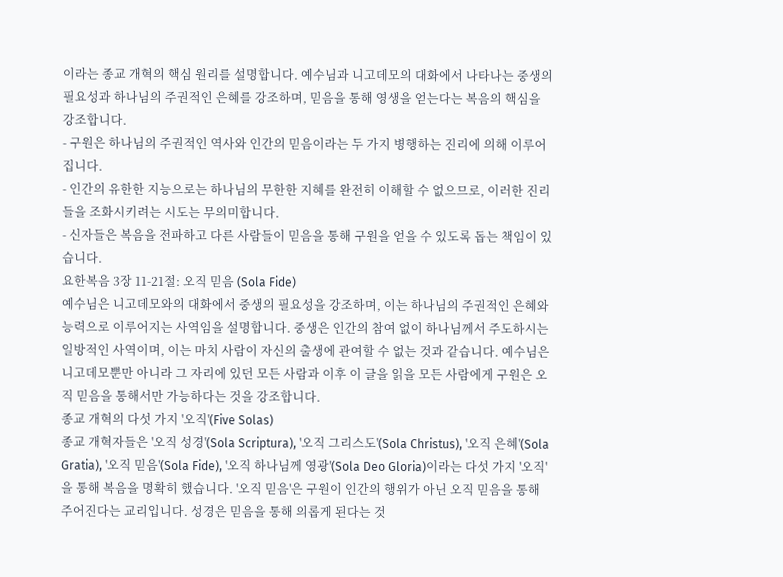이라는 종교 개혁의 핵심 원리를 설명합니다. 예수님과 니고데모의 대화에서 나타나는 중생의 필요성과 하나님의 주권적인 은혜를 강조하며, 믿음을 통해 영생을 얻는다는 복음의 핵심을 강조합니다.
- 구원은 하나님의 주권적인 역사와 인간의 믿음이라는 두 가지 병행하는 진리에 의해 이루어집니다.
- 인간의 유한한 지능으로는 하나님의 무한한 지혜를 완전히 이해할 수 없으므로, 이러한 진리들을 조화시키려는 시도는 무의미합니다.
- 신자들은 복음을 전파하고 다른 사람들이 믿음을 통해 구원을 얻을 수 있도록 돕는 책임이 있습니다.
요한복음 3장 11-21절: 오직 믿음 (Sola Fide)
예수님은 니고데모와의 대화에서 중생의 필요성을 강조하며, 이는 하나님의 주권적인 은혜와 능력으로 이루어지는 사역임을 설명합니다. 중생은 인간의 참여 없이 하나님께서 주도하시는 일방적인 사역이며, 이는 마치 사람이 자신의 출생에 관여할 수 없는 것과 같습니다. 예수님은 니고데모뿐만 아니라 그 자리에 있던 모든 사람과 이후 이 글을 읽을 모든 사람에게 구원은 오직 믿음을 통해서만 가능하다는 것을 강조합니다.
종교 개혁의 다섯 가지 '오직'(Five Solas)
종교 개혁자들은 '오직 성경'(Sola Scriptura), '오직 그리스도'(Sola Christus), '오직 은혜'(Sola Gratia), '오직 믿음'(Sola Fide), '오직 하나님께 영광'(Sola Deo Gloria)이라는 다섯 가지 '오직'을 통해 복음을 명확히 했습니다. '오직 믿음'은 구원이 인간의 행위가 아닌 오직 믿음을 통해 주어진다는 교리입니다. 성경은 믿음을 통해 의롭게 된다는 것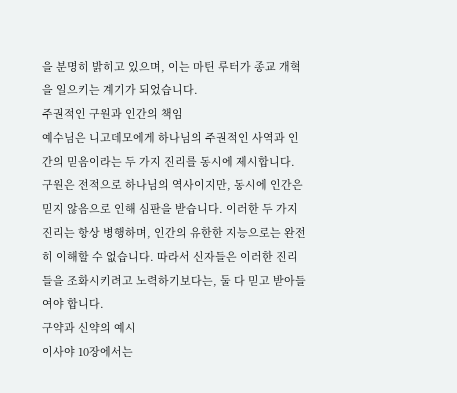을 분명히 밝히고 있으며, 이는 마틴 루터가 종교 개혁을 일으키는 계기가 되었습니다.
주권적인 구원과 인간의 책임
예수님은 니고데모에게 하나님의 주권적인 사역과 인간의 믿음이라는 두 가지 진리를 동시에 제시합니다. 구원은 전적으로 하나님의 역사이지만, 동시에 인간은 믿지 않음으로 인해 심판을 받습니다. 이러한 두 가지 진리는 항상 병행하며, 인간의 유한한 지능으로는 완전히 이해할 수 없습니다. 따라서 신자들은 이러한 진리들을 조화시키려고 노력하기보다는, 둘 다 믿고 받아들여야 합니다.
구약과 신약의 예시
이사야 10장에서는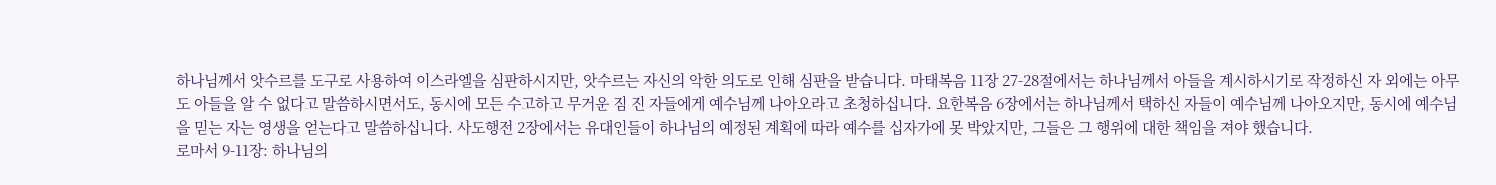하나님께서 앗수르를 도구로 사용하여 이스라엘을 심판하시지만, 앗수르는 자신의 악한 의도로 인해 심판을 받습니다. 마태복음 11장 27-28절에서는 하나님께서 아들을 계시하시기로 작정하신 자 외에는 아무도 아들을 알 수 없다고 말씀하시면서도, 동시에 모든 수고하고 무거운 짐 진 자들에게 예수님께 나아오라고 초청하십니다. 요한복음 6장에서는 하나님께서 택하신 자들이 예수님께 나아오지만, 동시에 예수님을 믿는 자는 영생을 얻는다고 말씀하십니다. 사도행전 2장에서는 유대인들이 하나님의 예정된 계획에 따라 예수를 십자가에 못 박았지만, 그들은 그 행위에 대한 책임을 져야 했습니다.
로마서 9-11장: 하나님의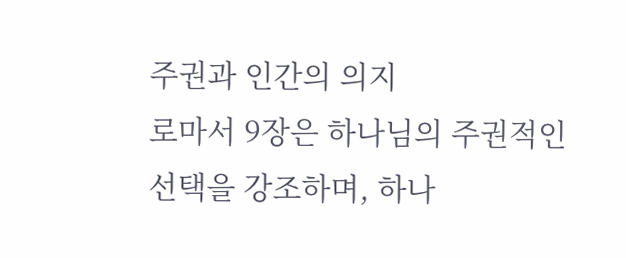주권과 인간의 의지
로마서 9장은 하나님의 주권적인 선택을 강조하며, 하나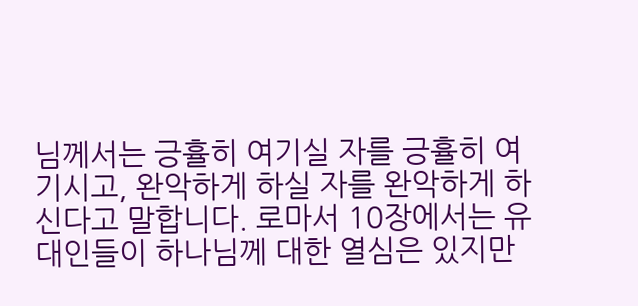님께서는 긍휼히 여기실 자를 긍휼히 여기시고, 완악하게 하실 자를 완악하게 하신다고 말합니다. 로마서 10장에서는 유대인들이 하나님께 대한 열심은 있지만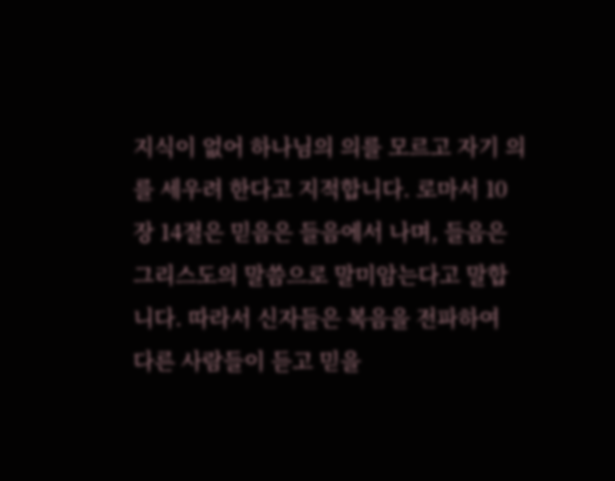지식이 없어 하나님의 의를 모르고 자기 의를 세우려 한다고 지적합니다. 로마서 10장 14절은 믿음은 들음에서 나며, 들음은 그리스도의 말씀으로 말미암는다고 말합니다. 따라서 신자들은 복음을 전파하여 다른 사람들이 듣고 믿을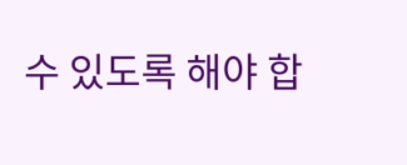수 있도록 해야 합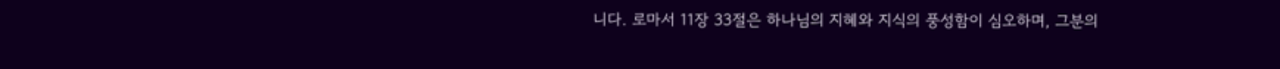니다. 로마서 11장 33절은 하나님의 지혜와 지식의 풍성함이 심오하며, 그분의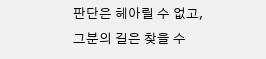판단은 헤아릴 수 없고, 그분의 길은 찾을 수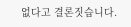없다고 결론짓습니다.